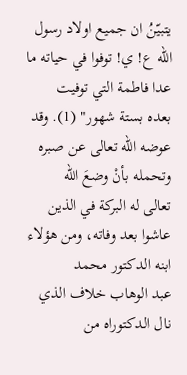يتبيّنُ ان جميع اولاد رسول اللّه ع! ي! توفوا في حياته ما عدا فاطمة التي توفيت
بعده بستة شهور" (1). وقد عوضه اللّه تعالى عن صبره وتحمله بأنْ وضعَ اللّه
تعالى له البركة في الذين عاشوا بعد وفاته، ومن هؤلاء ابنه الدكتور محمد
عبد الوهاب خلاف الذي نال الدكتوراه من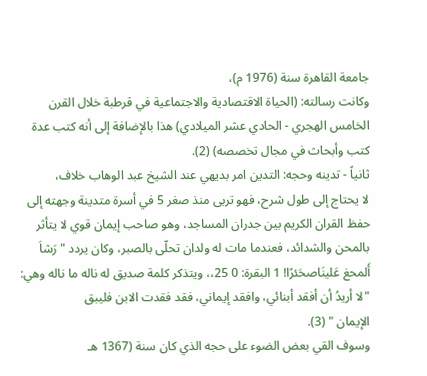جامعة القاهرة سنة (1976 م)،
وكانت رسالته: (الحياة الاقتصادية والاجتماعية في قرطبة خلال القرن
الخامس الهجري - الحادي عشر الميلادي) هذا بالإضافة إلى أنه كتب عدة
كتب وأبحاث في مجال تخصصه) (2).
ثانياً - تدينه وحجه: التدين امر بديهي عند الشيخ عبد الوهاب خلاف،
لا يحتاج إلى طول شرح، فهو تربى منذ صغر 5 في أسرة متدينة وجهته إلى
حفظ القران الكريم بين جدران المساجد، وهو صاحب إيمان قوي لا يتأثر
بالمحن والشدائد، فعندما مات له ولدان تحلّى بالصبر، وكان يردد " رَشاَ
أَلمحغ عَلينَاصحَئرًا! 1 البقرة: 0 25،، ويتذكر كلمة صديق له ناله ما ناله وهي:
"لا أريدُ أن أفقد أبنائي، وافقد إيماني، فقد فقدت الابن فليبق
الإيمان " (3).
وسوف القي بعض الضوء على حجه الذي كان سنة (1367 هـ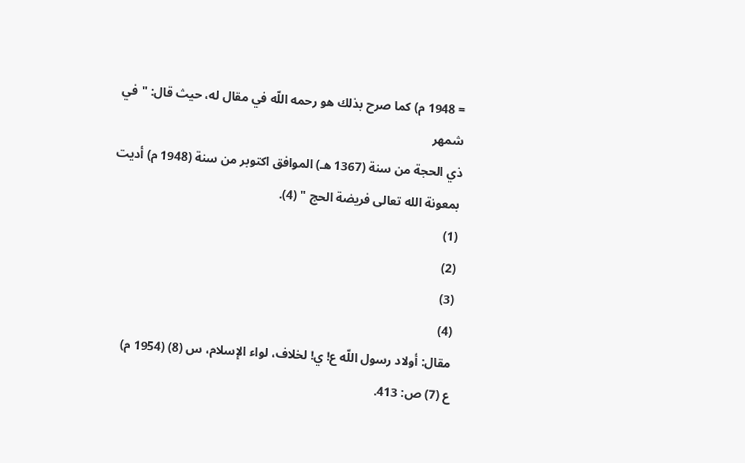= 1948 م) كما صرح بذلك هو رحمه اللّه في مقال له، حيث قال: "في شمهر
ذي الحجة من سنة (1367 هـ) الموافق اكتوبر من سنة (1948 م) أديت
بمعونة الله تعالى فريضة الحج " (4).
(1)
(2)
(3)
(4)
مقال: أولاد رسول اللّه ع! ي! لخلاف، لواء الإسلام، س (8) (1954 م)
ع (7) ص: 413.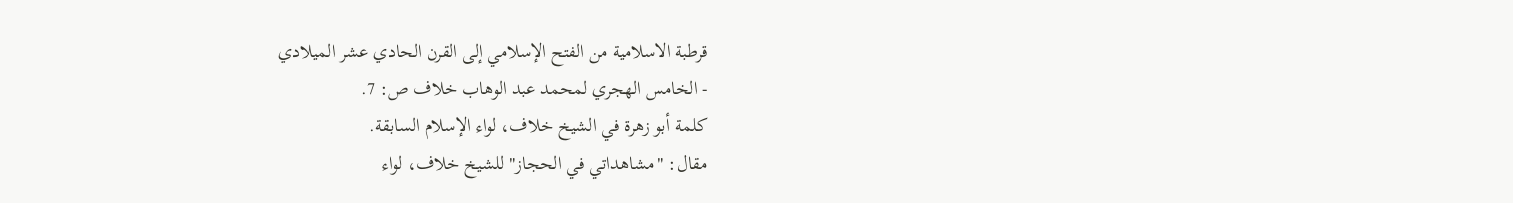قرطبة الاسلامية من الفتح الإسلامي إلى القرن الحادي عشر الميلادي
- الخامس الهجري لمحمد عبد الوهاب خلاف ص: 7.
كلمة أبو زهرة في الشيخ خلاف، لواء الإسلام السابقة.
مقال: "مشاهداتي في الحجاز" للشيخ خلاف، لواء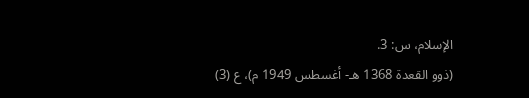الإسلام، س: 3.
(ذوو القعدة 1368 هـ- أغسطس 1949 م)، ع (3)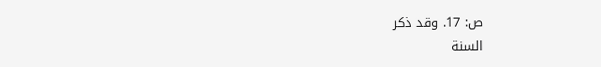ص: 17. وقد ذكر
السنة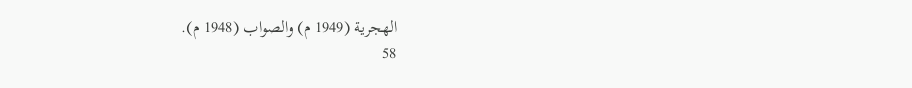الهجرية (1949 م) والصواب (1948 م).
58